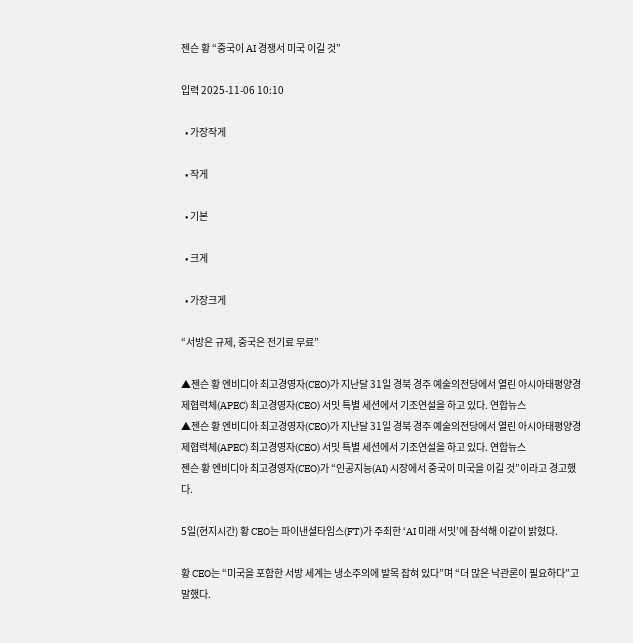젠슨 황 “중국이 AI 경쟁서 미국 이길 것”

입력 2025-11-06 10:10

  • 가장작게

  • 작게

  • 기본

  • 크게

  • 가장크게

“서방은 규제, 중국은 전기료 무료”

▲젠슨 황 엔비디아 최고경영자(CEO)가 지난달 31일 경북 경주 예술의전당에서 열린 아시아태평양경제협력체(APEC) 최고경영자(CEO) 서밋 특별 세션에서 기조연설을 하고 있다. 연합뉴스
▲젠슨 황 엔비디아 최고경영자(CEO)가 지난달 31일 경북 경주 예술의전당에서 열린 아시아태평양경제협력체(APEC) 최고경영자(CEO) 서밋 특별 세션에서 기조연설을 하고 있다. 연합뉴스
젠슨 황 엔비디아 최고경영자(CEO)가 “인공지능(AI) 시장에서 중국이 미국을 이길 것”이라고 경고했다.

5일(현지시간) 황 CEO는 파이낸셜타임스(FT)가 주최한 ‘AI 미래 서밋’에 참석해 이같이 밝혔다.

황 CEO는 “미국을 포함한 서방 세계는 냉소주의에 발목 잡혀 있다”며 “더 많은 낙관론이 필요하다”고 말했다.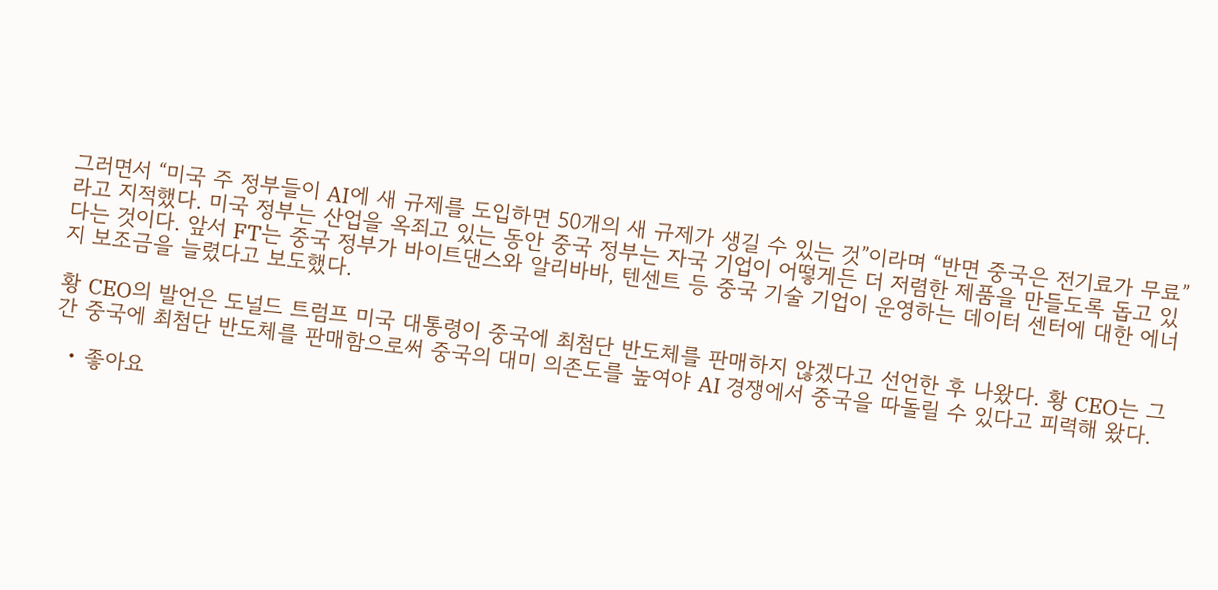그러면서 “미국 주 정부들이 AI에 새 규제를 도입하면 50개의 새 규제가 생길 수 있는 것”이라며 “반면 중국은 전기료가 무료”라고 지적했다. 미국 정부는 산업을 옥죄고 있는 동안 중국 정부는 자국 기업이 어떻게든 더 저렴한 제품을 만들도록 돕고 있다는 것이다. 앞서 FT는 중국 정부가 바이트댄스와 알리바바, 텐센트 등 중국 기술 기업이 운영하는 데이터 센터에 대한 에너지 보조금을 늘렸다고 보도했다.

황 CEO의 발언은 도널드 트럼프 미국 대통령이 중국에 최첨단 반도체를 판매하지 않겠다고 선언한 후 나왔다. 황 CEO는 그간 중국에 최첨단 반도체를 판매함으로써 중국의 대미 의존도를 높여야 AI 경쟁에서 중국을 따돌릴 수 있다고 피력해 왔다.

  • 좋아요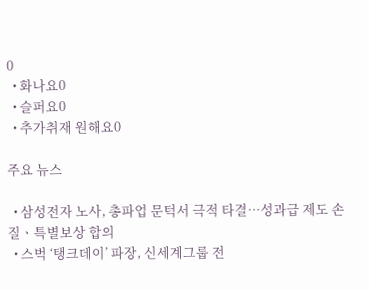0
  • 화나요0
  • 슬퍼요0
  • 추가취재 원해요0

주요 뉴스

  • 삼성전자 노사, 총파업 문턱서 극적 타결…성과급 제도 손질ㆍ특별보상 합의
  • 스벅 ‘탱크데이’ 파장, 신세계그룹 전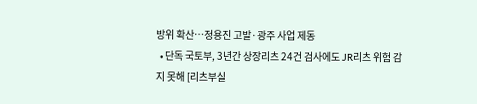방위 확산…정용진 고발·광주 사업 제동
  • 단독 국토부, 3년간 상장리츠 24건 검사에도 JR리츠 위험 감지 못해 [리츠부실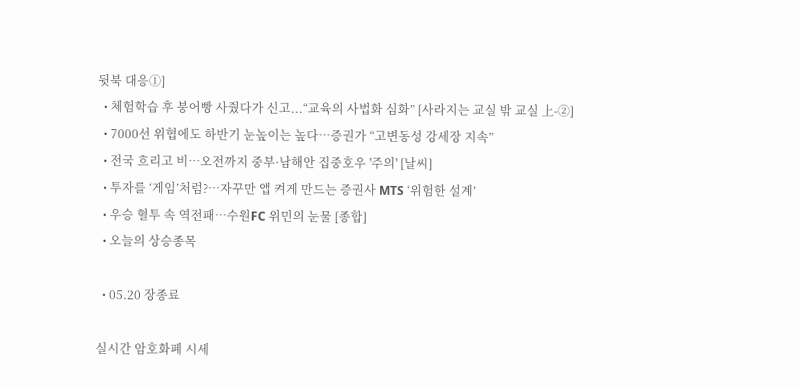뒷북 대응①]
  • 체험학습 후 붕어빵 사줬다가 신고...“교육의 사법화 심화” [사라지는 교실 밖 교실 上-②]
  • 7000선 위협에도 하반기 눈높이는 높다…증권가 “고변동성 강세장 지속”
  • 전국 흐리고 비…오전까지 중부·남해안 집중호우 '주의' [날씨]
  • 투자를 ‘게임’처럼?⋯자꾸만 앱 켜게 만드는 증권사 MTS ‘위험한 설계’
  • 우승 혈투 속 역전패…수원FC 위민의 눈물 [종합]
  • 오늘의 상승종목

  • 05.20 장종료

실시간 암호화폐 시세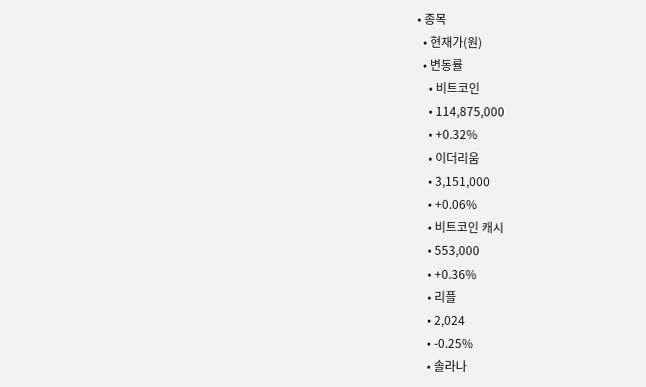• 종목
  • 현재가(원)
  • 변동률
    • 비트코인
    • 114,875,000
    • +0.32%
    • 이더리움
    • 3,151,000
    • +0.06%
    • 비트코인 캐시
    • 553,000
    • +0.36%
    • 리플
    • 2,024
    • -0.25%
    • 솔라나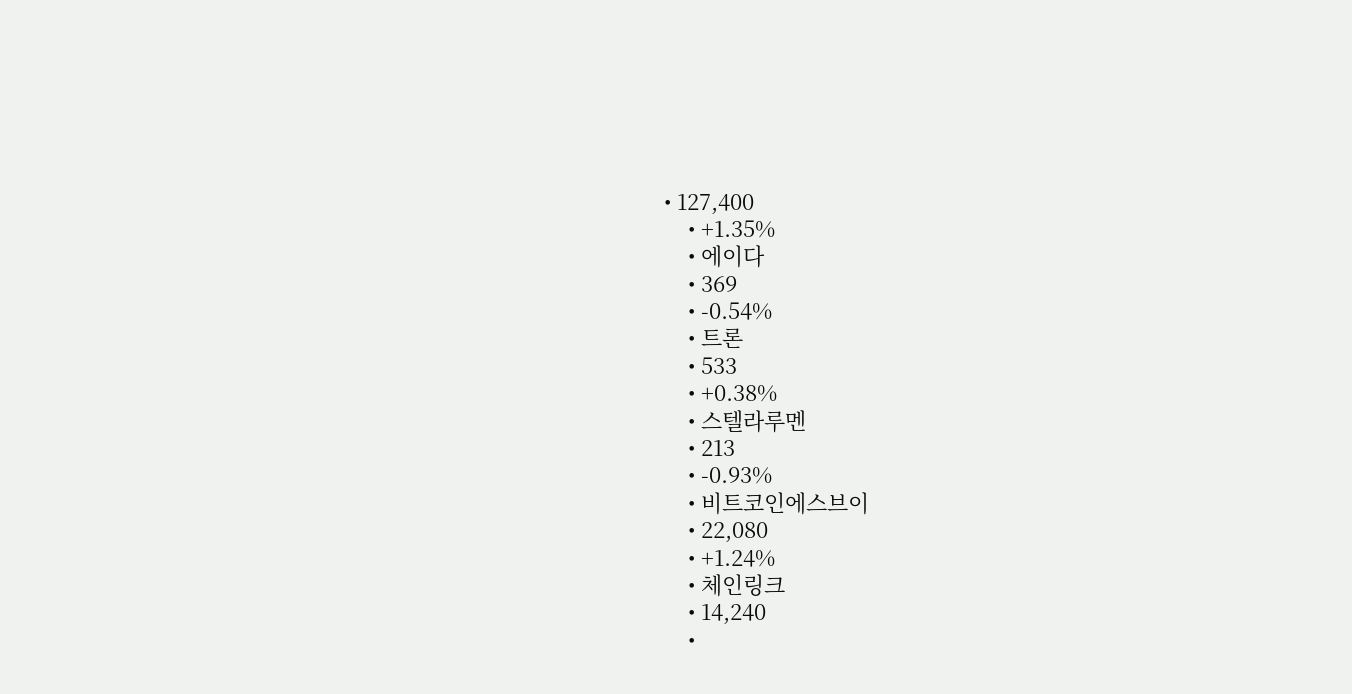• 127,400
    • +1.35%
    • 에이다
    • 369
    • -0.54%
    • 트론
    • 533
    • +0.38%
    • 스텔라루멘
    • 213
    • -0.93%
    • 비트코인에스브이
    • 22,080
    • +1.24%
    • 체인링크
    • 14,240
    •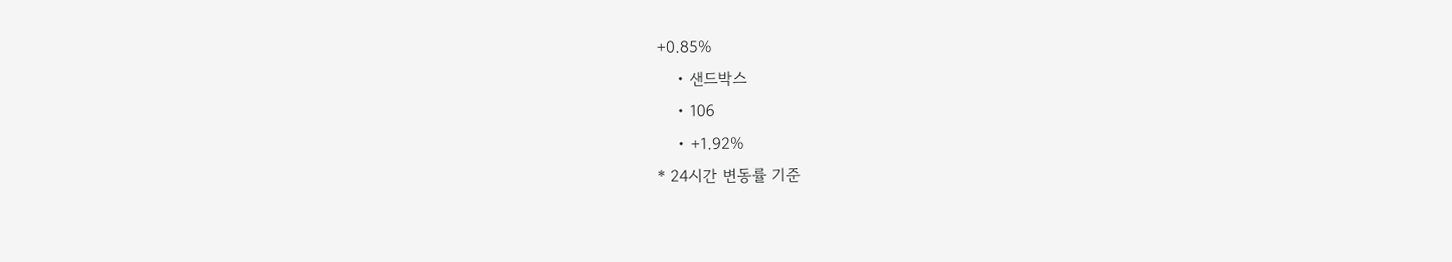+0.85%
    • 샌드박스
    • 106
    • +1.92%
* 24시간 변동률 기준